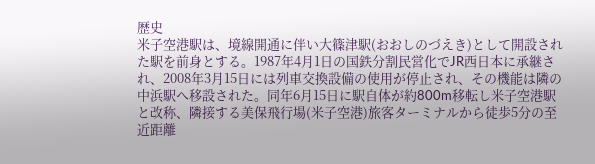歴史
米子空港駅は、境線開通に伴い大篠津駅(おおしのづえき)として開設された駅を前身とする。1987年4月1日の国鉄分割民営化でJR西日本に承継され、2008年3月15日には列車交換設備の使用が停止され、その機能は隣の中浜駅へ移設された。同年6月15日に駅自体が約800m移転し米子空港駅と改称、隣接する美保飛行場(米子空港)旅客ターミナルから徒歩5分の至近距離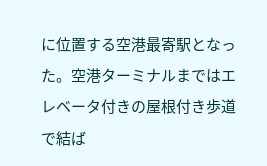に位置する空港最寄駅となった。空港ターミナルまではエレベータ付きの屋根付き歩道で結ば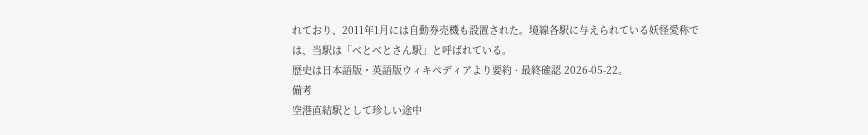れており、2011年1月には自動券売機も設置された。境線各駅に与えられている妖怪愛称では、当駅は「べとべとさん駅」と呼ばれている。
歴史は日本語版・英語版ウィキペディアより要約 · 最終確認 2026-05-22。
備考
空港直結駅として珍しい途中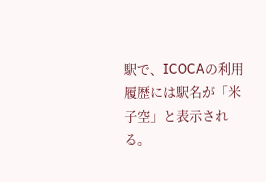駅で、ICOCAの利用履歴には駅名が「米子空」と表示される。